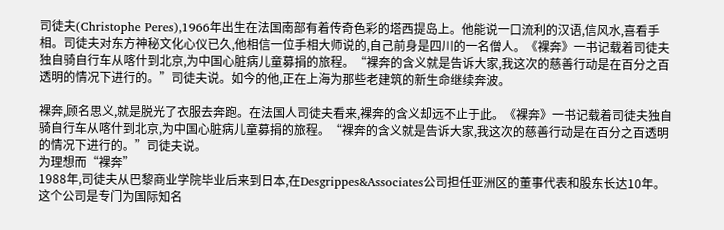司徒夫(Christophe Peres),1966年出生在法国南部有着传奇色彩的塔西提岛上。他能说一口流利的汉语,信风水,喜看手相。司徒夫对东方神秘文化心仪已久,他相信一位手相大师说的,自己前身是四川的一名僧人。《裸奔》一书记载着司徒夫独自骑自行车从喀什到北京,为中国心脏病儿童募捐的旅程。“裸奔的含义就是告诉大家,我这次的慈善行动是在百分之百透明的情况下进行的。”司徒夫说。如今的他,正在上海为那些老建筑的新生命继续奔波。

裸奔,顾名思义,就是脱光了衣服去奔跑。在法国人司徒夫看来,裸奔的含义却远不止于此。《裸奔》一书记载着司徒夫独自骑自行车从喀什到北京,为中国心脏病儿童募捐的旅程。“裸奔的含义就是告诉大家,我这次的慈善行动是在百分之百透明的情况下进行的。”司徒夫说。
为理想而“裸奔”
1988年,司徒夫从巴黎商业学院毕业后来到日本,在Desgrippes&Associates公司担任亚洲区的董事代表和股东长达10年。这个公司是专门为国际知名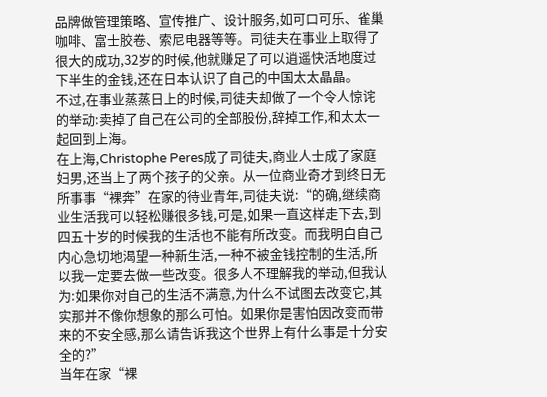品牌做管理策略、宣传推广、设计服务,如可口可乐、雀巢咖啡、富士胶卷、索尼电器等等。司徒夫在事业上取得了很大的成功,32岁的时候,他就赚足了可以逍遥快活地度过下半生的金钱,还在日本认识了自己的中国太太晶晶。
不过,在事业蒸蒸日上的时候,司徒夫却做了一个令人惊诧的举动:卖掉了自己在公司的全部股份,辞掉工作,和太太一起回到上海。
在上海,Christophe Peres成了司徒夫,商业人士成了家庭妇男,还当上了两个孩子的父亲。从一位商业奇才到终日无所事事“裸奔”在家的待业青年,司徒夫说:“的确,继续商业生活我可以轻松赚很多钱,可是,如果一直这样走下去,到四五十岁的时候我的生活也不能有所改变。而我明白自己内心急切地渴望一种新生活,一种不被金钱控制的生活,所以我一定要去做一些改变。很多人不理解我的举动,但我认为:如果你对自己的生活不满意,为什么不试图去改变它,其实那并不像你想象的那么可怕。如果你是害怕因改变而带来的不安全感,那么请告诉我这个世界上有什么事是十分安全的?”
当年在家“裸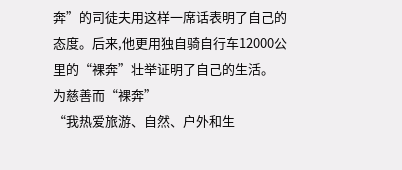奔”的司徒夫用这样一席话表明了自己的态度。后来,他更用独自骑自行车12000公里的“裸奔”壮举证明了自己的生活。
为慈善而“裸奔”
“我热爱旅游、自然、户外和生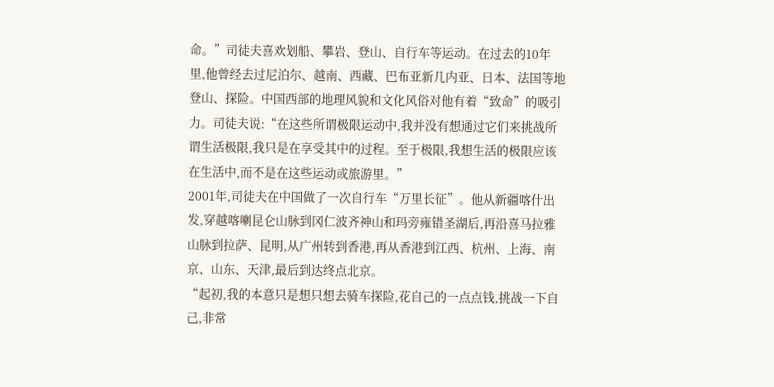命。”司徒夫喜欢划船、攀岩、登山、自行车等运动。在过去的10年里,他曾经去过尼泊尔、越南、西藏、巴布亚新几内亚、日本、法国等地登山、探险。中国西部的地理风貌和文化风俗对他有着“致命”的吸引力。司徒夫说:“在这些所谓极限运动中,我并没有想通过它们来挑战所谓生活极限,我只是在享受其中的过程。至于极限,我想生活的极限应该在生活中,而不是在这些运动或旅游里。”
2001年,司徒夫在中国做了一次自行车“万里长征”。他从新疆喀什出发,穿越喀喇昆仑山脉到冈仁波齐神山和玛旁雍错圣湖后,再沿喜马拉雅山脉到拉萨、昆明,从广州转到香港,再从香港到江西、杭州、上海、南京、山东、天津,最后到达终点北京。
“起初,我的本意只是想只想去骑车探险,花自己的一点点钱,挑战一下自己,非常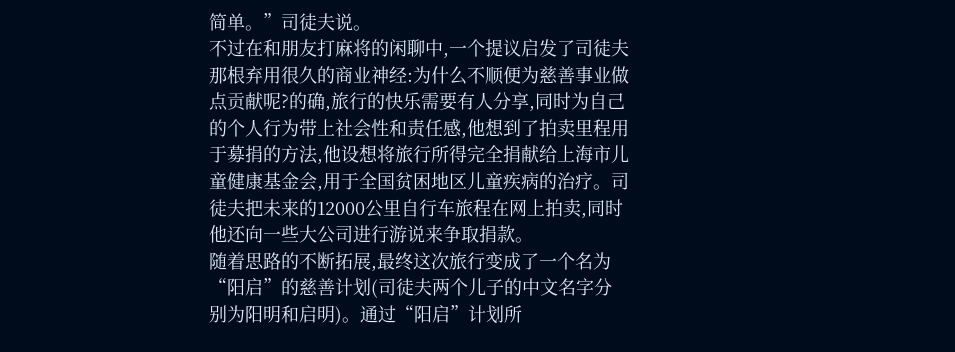简单。”司徒夫说。
不过在和朋友打麻将的闲聊中,一个提议启发了司徒夫那根弃用很久的商业神经:为什么不顺便为慈善事业做点贡献呢?的确,旅行的快乐需要有人分享,同时为自己的个人行为带上社会性和责任感,他想到了拍卖里程用于募捐的方法,他设想将旅行所得完全捐献给上海市儿童健康基金会,用于全国贫困地区儿童疾病的治疗。司徒夫把未来的12000公里自行车旅程在网上拍卖,同时他还向一些大公司进行游说来争取捐款。
随着思路的不断拓展,最终这次旅行变成了一个名为“阳启”的慈善计划(司徒夫两个儿子的中文名字分别为阳明和启明)。通过“阳启”计划所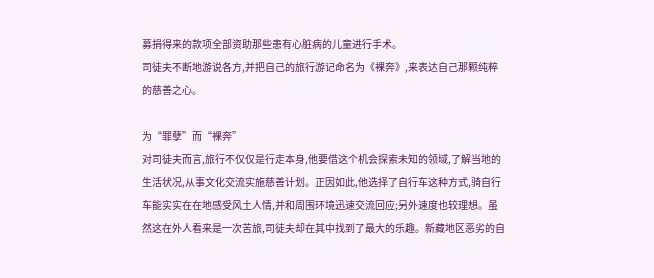募捐得来的款项全部资助那些患有心脏病的儿童进行手术。
司徒夫不断地游说各方,并把自己的旅行游记命名为《裸奔》,来表达自己那颗纯粹的慈善之心。

为“罪孽”而“裸奔”
对司徒夫而言,旅行不仅仅是行走本身,他要借这个机会探索未知的领域,了解当地的生活状况,从事文化交流实施慈善计划。正因如此,他选择了自行车这种方式,骑自行车能实实在在地感受风土人情,并和周围环境迅速交流回应;另外速度也较理想。虽然这在外人看来是一次苦旅,司徒夫却在其中找到了最大的乐趣。新藏地区恶劣的自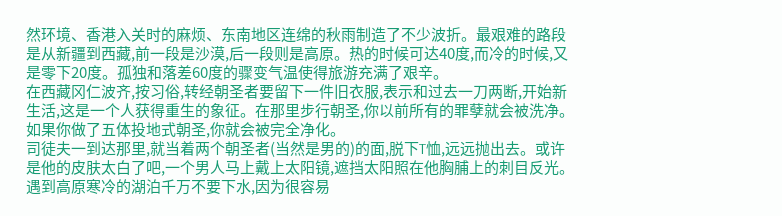然环境、香港入关时的麻烦、东南地区连绵的秋雨制造了不少波折。最艰难的路段是从新疆到西藏,前一段是沙漠,后一段则是高原。热的时候可达40度,而冷的时候,又是零下20度。孤独和落差60度的骤变气温使得旅游充满了艰辛。
在西藏冈仁波齐,按习俗,转经朝圣者要留下一件旧衣服,表示和过去一刀两断,开始新生活,这是一个人获得重生的象征。在那里步行朝圣,你以前所有的罪孽就会被洗净。如果你做了五体投地式朝圣,你就会被完全净化。
司徒夫一到达那里,就当着两个朝圣者(当然是男的)的面,脱下T恤,远远抛出去。或许是他的皮肤太白了吧,一个男人马上戴上太阳镜,遮挡太阳照在他胸脯上的刺目反光。
遇到高原寒冷的湖泊千万不要下水,因为很容易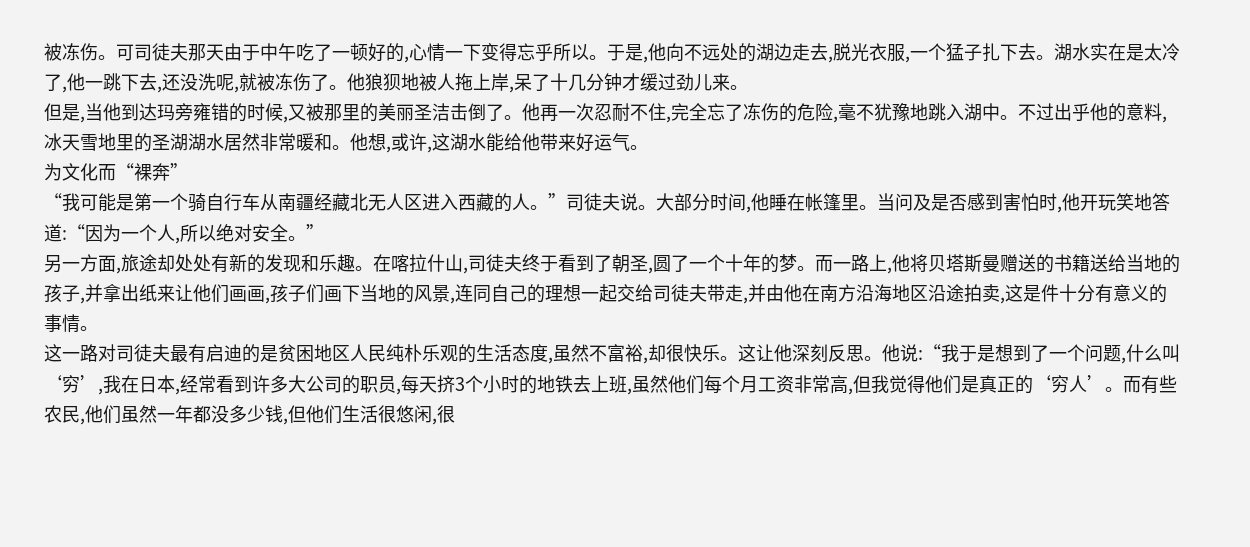被冻伤。可司徒夫那天由于中午吃了一顿好的,心情一下变得忘乎所以。于是,他向不远处的湖边走去,脱光衣服,一个猛子扎下去。湖水实在是太冷了,他一跳下去,还没洗呢,就被冻伤了。他狼狈地被人拖上岸,呆了十几分钟才缓过劲儿来。
但是,当他到达玛旁雍错的时候,又被那里的美丽圣洁击倒了。他再一次忍耐不住,完全忘了冻伤的危险,毫不犹豫地跳入湖中。不过出乎他的意料,冰天雪地里的圣湖湖水居然非常暖和。他想,或许,这湖水能给他带来好运气。
为文化而“裸奔”
“我可能是第一个骑自行车从南疆经藏北无人区进入西藏的人。”司徒夫说。大部分时间,他睡在帐篷里。当问及是否感到害怕时,他开玩笑地答道:“因为一个人,所以绝对安全。”
另一方面,旅途却处处有新的发现和乐趣。在喀拉什山,司徒夫终于看到了朝圣,圆了一个十年的梦。而一路上,他将贝塔斯曼赠送的书籍送给当地的孩子,并拿出纸来让他们画画,孩子们画下当地的风景,连同自己的理想一起交给司徒夫带走,并由他在南方沿海地区沿途拍卖,这是件十分有意义的事情。
这一路对司徒夫最有启迪的是贫困地区人民纯朴乐观的生活态度,虽然不富裕,却很快乐。这让他深刻反思。他说:“我于是想到了一个问题,什么叫‘穷’,我在日本,经常看到许多大公司的职员,每天挤3个小时的地铁去上班,虽然他们每个月工资非常高,但我觉得他们是真正的‘穷人’。而有些农民,他们虽然一年都没多少钱,但他们生活很悠闲,很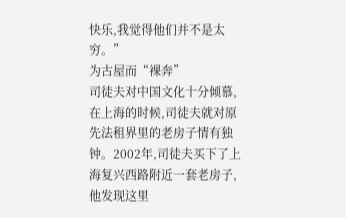快乐,我觉得他们并不是太穷。”
为古屋而“裸奔”
司徒夫对中国文化十分倾慕,在上海的时候,司徒夫就对原先法租界里的老房子情有独钟。2002年,司徒夫买下了上海复兴西路附近一套老房子,他发现这里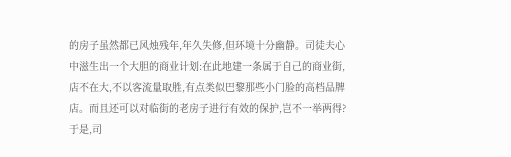的房子虽然都已风烛残年,年久失修,但环境十分幽静。司徒夫心中滋生出一个大胆的商业计划:在此地建一条属于自己的商业街,店不在大,不以客流量取胜,有点类似巴黎那些小门脸的高档品牌店。而且还可以对临街的老房子进行有效的保护,岂不一举两得?
于是,司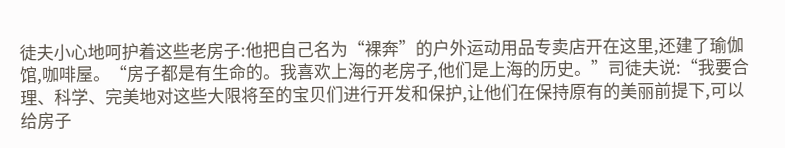徒夫小心地呵护着这些老房子:他把自己名为“裸奔”的户外运动用品专卖店开在这里,还建了瑜伽馆,咖啡屋。“房子都是有生命的。我喜欢上海的老房子,他们是上海的历史。”司徒夫说:“我要合理、科学、完美地对这些大限将至的宝贝们进行开发和保护,让他们在保持原有的美丽前提下,可以给房子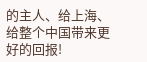的主人、给上海、给整个中国带来更好的回报!